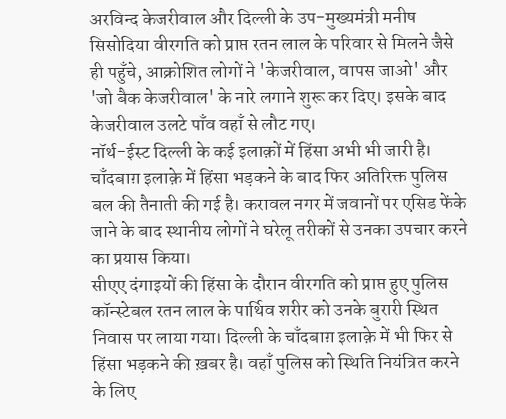अरविन्द केजरीवाल और दिल्ली के उप-मुख्यमंत्री मनीष सिसोदिया वीरगति को प्राप्त रतन लाल के परिवार से मिलने जैसे ही पहुँचे, आक्रोशित लोगों ने 'केजरीवाल, वापस जाओ' और 'जो बैक केजरीवाल' के नारे लगाने शुरू कर दिए। इसके बाद केजरीवाल उलटे पाँव वहाँ से लौट गए।
नॉर्थ-ईस्ट दिल्ली के कई इलाक़ों में हिंसा अभी भी जारी है। चाँदबाग़ इलाक़े में हिंसा भड़कने के बाद फिर अतिरिक्त पुलिस बल की तैनाती की गई है। करावल नगर में जवानों पर एसिड फेंके जाने के बाद स्थानीय लोगों ने घरेलू तरीकों से उनका उपचार करने का प्रयास किया।
सीएए दंगाइयों की हिंसा के दौरान वीरगति को प्राप्त हुए पुलिस कॉन्स्टेबल रतन लाल के पार्थिव शरीर को उनके बुरारी स्थित निवास पर लाया गया। दिल्ली के चाँदबाग़ इलाक़े में भी फिर से हिंसा भड़कने की ख़बर है। वहाँ पुलिस को स्थिति नियंत्रित करने के लिए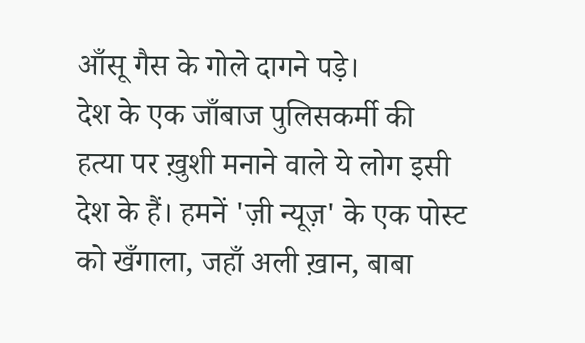आँसू गैस के गोले दागने पड़े।
देश के एक जाँबाज पुलिसकर्मी की हत्या पर ख़ुशी मनाने वाले ये लोग इसी देश के हैं। हमनें 'ज़ी न्यूज़' के एक पोस्ट को खँगाला, जहाँ अली ख़ान, बाबा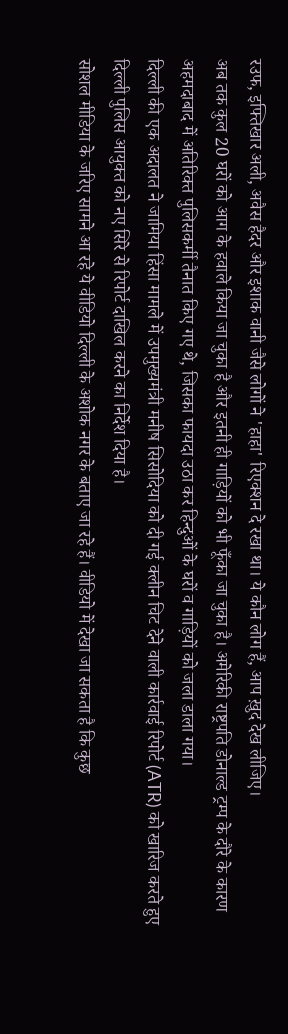रउफ, इफ्तिखार अली, अवैस हैदर और इशाक वानी जैसे लोगों ने 'हाहा' रिएक्शन दे रखा था। ये कौन लोग हैं, आप ख़ुद देख लीजिए।
अब तक कुल 20 घरों को आग के हवाले किया जा चुका है और इतनी ही गाड़ियों को भी फूँका जा चुका है। अमेरिकी राष्ट्रपति डोनाल्ड ट्रम्प के दौरे के कारण अहमदाबाद में अतिरिक्त पुलिसकर्मी तैनात किए गए थे, जिसका फायदा उठा कर हिन्दुओं के घरों व गाड़ियों को जला डाला गया।
दिल्ली की एक अदालत ने जामिया हिंसा मामले में उपमुख्यमंत्री मनीष सिसोदिया को दी गई क्लीन चिट देने वाली कार्रवाई रिपोर्ट (ATR) को खारिज करते हुए दिल्ली पुलिस आयुक्त को नए सिरे से रिपोर्ट दाखिल करने का निर्देश दिया है।
सोशल मीडिया के जरिए सामने आ रहे ये वीडियो दिल्ली के अशोक नगर के बताए जा रहे हैं। वीडियो में देखा जा सकता है कि कुछ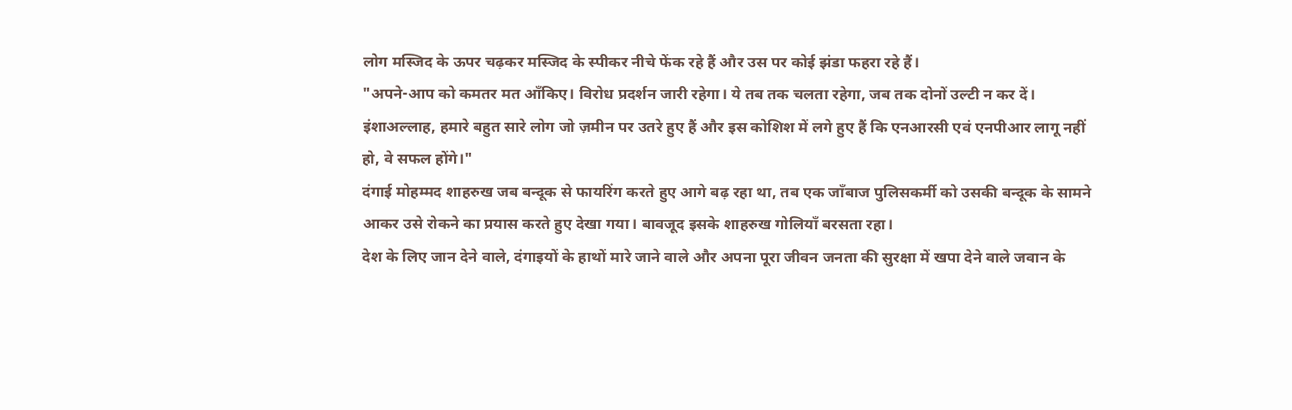लोग मस्जिद के ऊपर चढ़कर मस्जिद के स्पीकर नीचे फेंक रहे हैं और उस पर कोई झंडा फहरा रहे हैं।
"अपने-आप को कमतर मत आँकिए। विरोध प्रदर्शन जारी रहेगा। ये तब तक चलता रहेगा, जब तक दोनों उल्टी न कर दें। इंशाअल्लाह, हमारे बहुत सारे लोग जो ज़मीन पर उतरे हुए हैं और इस कोशिश में लगे हुए हैं कि एनआरसी एवं एनपीआर लागू नहीं हो, वे सफल होंगे।"
दंगाई मोहम्मद शाहरुख जब बन्दूक से फायरिंग करते हुए आगे बढ़ रहा था, तब एक जाँबाज पुलिसकर्मी को उसकी बन्दूक के सामने आकर उसे रोकने का प्रयास करते हुए देखा गया। बावजूद इसके शाहरुख गोलियाँ बरसता रहा।
देश के लिए जान देने वाले, दंगाइयों के हाथों मारे जाने वाले और अपना पूरा जीवन जनता की सुरक्षा में खपा देने वाले जवान के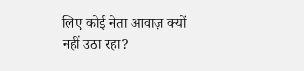लिए कोई नेता आवाज़ क्यों नहीं उठा रहा?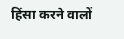हिंसा करने वालों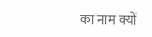का नाम क्यों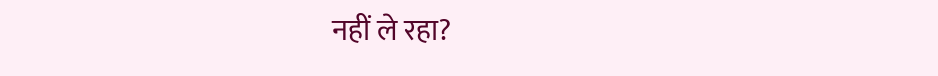नहीं ले रहा?